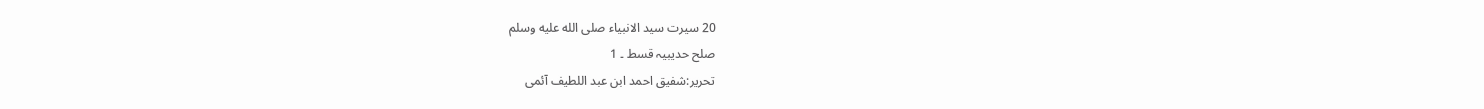20 سیرت سید الانبیاء صلى الله عليه وسلم
صلح حدیبیہ قسط ۔ 1
تحریر:شفیق احمد ابن عبد اللطیف آئمی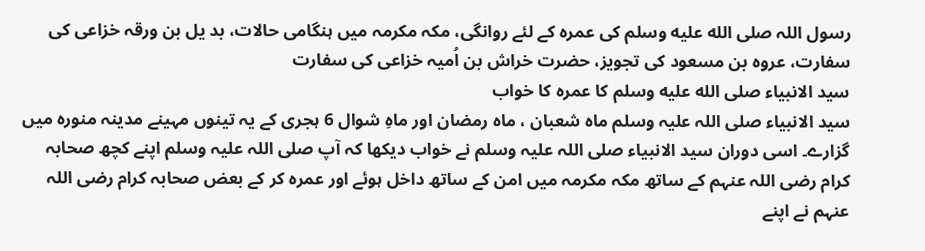رسول اللہ صلى الله عليه وسلم کی عمرہ کے لئے روانگی، مکہ مکرمہ میں ہنگامی حالات، بد یل بن ورقہ خزاعی کی سفارت، عروہ بن مسعود کی تجویز، حضرت خراش بن اُمیہ خزاعی کی سفارت
سید الانبیاء صلى الله عليه وسلم کا عمرہ کا خواب
سید الانبیاء صلی اللہ علیہ وسلم ماہ شعبان ، ماہ رمضان اور ماہِ شوال 6 ہجری کے یہ تینوں مہینے مدینہ منورہ میں گزارے۔ اسی دوران سید الانبیاء صلی اللہ علیہ وسلم نے خواب دیکھا کہ آپ صلی اللہ علیہ وسلم اپنے کچھ صحابہ کرام رضی اللہ عنہم کے ساتھ مکہ مکرمہ میں امن کے ساتھ داخل ہوئے اور عمرہ کر کے بعض صحابہ کرام رضی اللہ عنہم نے اپنے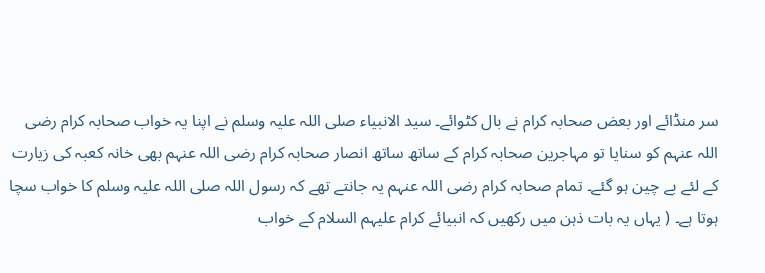سر منڈائے اور بعض صحابہ کرام نے بال کٹوائے۔ سید الانبیاء صلی اللہ علیہ وسلم نے اپنا یہ خواب صحابہ کرام رضی اللہ عنہم کو سنایا تو مہاجرین صحابہ کرام کے ساتھ ساتھ انصار صحابہ کرام رضی اللہ عنہم بھی خانہ کعبہ کی زیارت کے لئے بے چین ہو گئے۔ تمام صحابہ کرام رضی اللہ عنہم یہ جانتے تھے کہ رسول اللہ صلی اللہ علیہ وسلم کا خواب سچا ہوتا ہے۔ ( یہاں یہ بات ذہن میں رکھیں کہ انبیائے کرام علیہم السلام کے خواب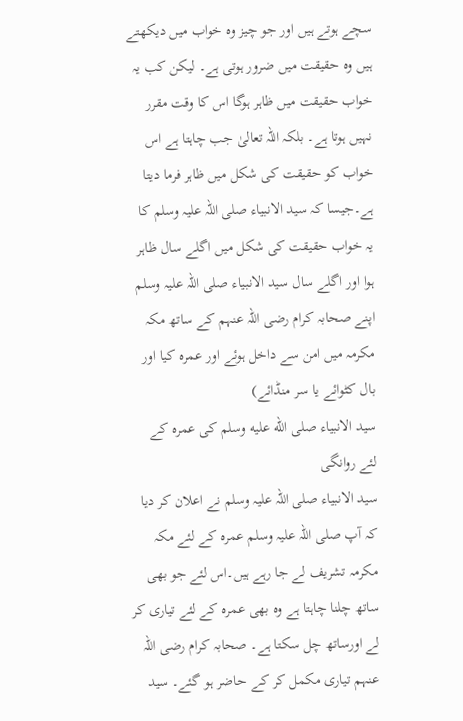سچے ہوتے ہیں اور جو چیز وہ خواب میں دیکھتے ہیں وہ حقیقت میں ضرور ہوتی ہے۔ لیکن کب یہ خواب حقیقت میں ظاہر ہوگا اس کا وقت مقرر نہیں ہوتا ہے۔ بلکہ اللہ تعالیٰ جب چاہتا ہے اس خواب کو حقیقت کی شکل میں ظاہر فرما دیتا ہے۔جیسا کہ سید الانبیاء صلی اللہ علیہ وسلم کا یہ خواب حقیقت کی شکل میں اگلے سال ظاہر ہوا اور اگلے سال سید الانبیاء صلی اللہ علیہ وسلم اپنے صحابہ کرام رضی اللہ عنہم کے ساتھ مکہ مکرمہ میں امن سے داخل ہوئے اور عمرہ کیا اور بال کٹوائے یا سر منڈائے)
سید الانبیاء صلى الله عليه وسلم کی عمرہ کے لئے روانگی
سید الانبیاء صلی اللہ علیہ وسلم نے اعلان کر دیا کہ آپ صلی اللہ علیہ وسلم عمرہ کے لئے مکہ مکرمہ تشریف لے جا رہے ہیں۔اس لئے جو بھی ساتھ چلنا چاہتا ہے وہ بھی عمرہ کے لئے تیاری کر لے اورساتھ چل سکتا ہے۔ صحابہ کرام رضی اللہ عنہم تیاری مکمل کر کے حاضر ہو گئے۔ سید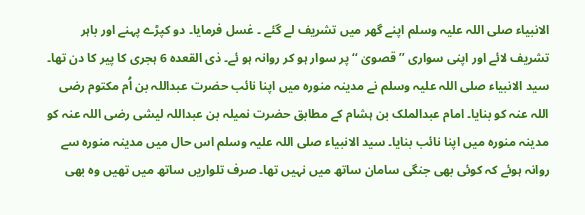الانبیاء صلی اللہ علیہ وسلم اپنے گھر میں تشریف لے گئے ۔ غسل فرمایا۔ دو کپڑے پہنے اور باہر تشریف لائے اور اپنی سواری ’’ قصویٰ ‘‘ پر سوار ہو کر روانہ ہو ئے۔ ذی القعدہ 6 ہجری کا پیر کا دن تھا۔ سید الانبیاء صلی اللہ علیہ وسلم نے مدینہ منورہ میں اپنا نائب حضرت عبداللہ بن اُم مکتوم رضی اللہ عنہ کو بنایا۔ امام عبدالملک بن ہشام کے مطابق حضرت نمیلہ بن عبداللہ لیشی رضی اللہ عنہ کو مدینہ منورہ میں اپنا نائب بنایا۔ سید الانبیاء صلی اللہ علیہ وسلم اس حال میں مدینہ منورہ سے روانہ ہوئے کہ کوئی بھی جنگی سامان ساتھ میں نہیں تھا۔ صرف تلواریں ساتھ میں تھیں وہ بھی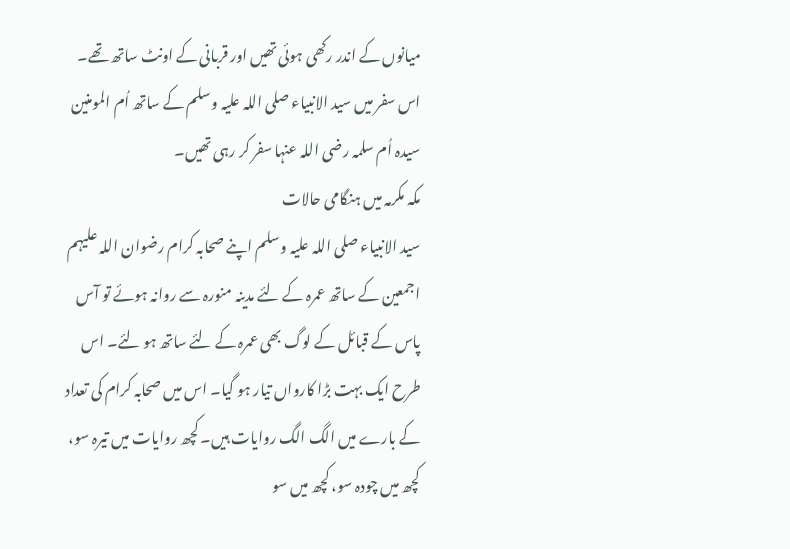میانوں کے اندر رکھی ہوئی تھیں اور قربانی کے اونٹ ساتھ تھے۔ اس سفر میں سید الانبیاء صلی اللہ علیہ وسلم کے ساتھ اُم المومنین سیدہ اُم سلمہ رضی اللہ عنہا سفر کر رہی تھیں۔
مکہ مکرمہ میں ہنگامی حالات
سید الانبیاء صلی اللہ علیہ وسلم اپنے صحابہ کرام رضوان اللہ علیہم اجمعین کے ساتھ عمرہ کے لئے مدینہ منورہ سے روانہ ہوئے تو آس پاس کے قبائل کے لوگ بھی عمرہ کے لئے ساتھ ہو لئے۔ اس طرح ایک بہت بڑا کارواں تیار ہو گیا۔ اس میں صحابہ کرام کی تعداد کے بارے میں الگ الگ روایات ہیں۔ کچھ روایات میں تیرہ سو، کچھ میں چودہ سو، کچھ میں سو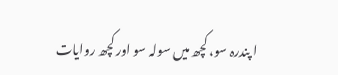ا پندرہ سو، کچھ میں سولہ سو اور کچھ روایات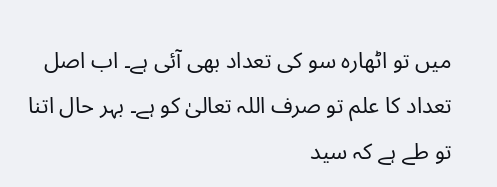میں تو اٹھارہ سو کی تعداد بھی آئی ہے۔ اب اصل تعداد کا علم تو صرف اللہ تعالیٰ کو ہے۔ بہر حال اتنا تو طے ہے کہ سید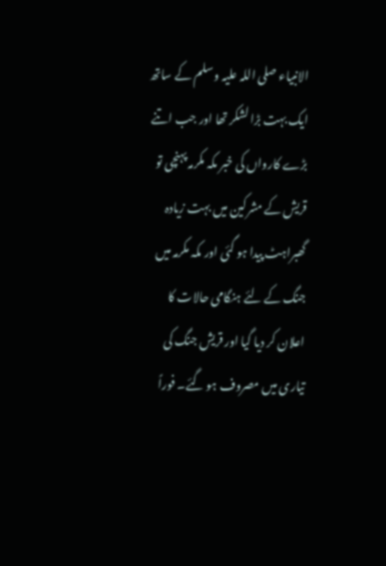الانبیاء صلی اللہ علیہ وسلم کے ساتھ ایک بہت بڑا لشکر تھا اور جب اتنے بڑے کارواں کی خبر مکہ مکرمہ پہنچی تو قریش کے مشرکین میں بہت زیادہ گھبراہٹ پیدا ہو گئی اور مکہ مکرمہ میں جنگ کے لئے ہنگامی حالات کا اعلان کر دیا گیا اور قریش جنگ کی تیاری میں مصروف ہو گئے۔ فوراً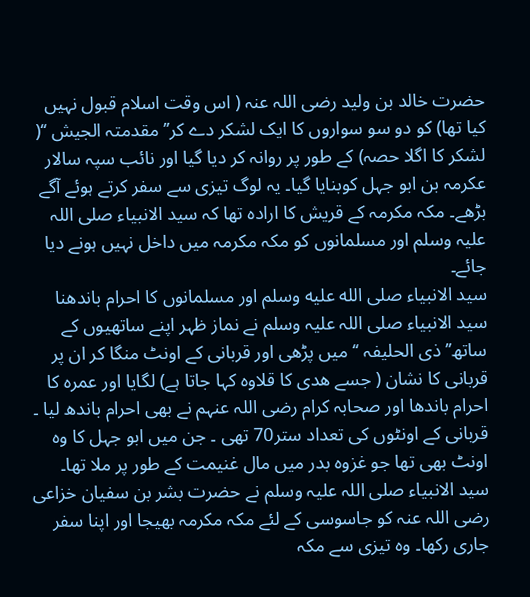حضرت خالد بن ولید رضی اللہ عنہ ( اس وقت اسلام قبول نہیں کیا تھا) کو دو سو سواروں کا ایک لشکر دے کر’’ مقدمتہ الجیش ‘‘( لشکر کا اگلا حصہ) کے طور پر روانہ کر دیا گیا اور نائب سپہ سالار عکرمہ بن ابو جہل کوبنایا گیا۔ یہ لوگ تیزی سے سفر کرتے ہوئے آگے بڑھے۔ مکہ مکرمہ کے قریش کا ارادہ تھا کہ سید الانبیاء صلی اللہ علیہ وسلم اور مسلمانوں کو مکہ مکرمہ میں داخل نہیں ہونے دیا جائے۔
سید الانبیاء صلى الله عليه وسلم اور مسلمانوں کا احرام باندھنا
سید الانبیاء صلی اللہ علیہ وسلم نے نماز ظہر اپنے ساتھیوں کے ساتھ’’ ذی الحلیفہ ‘‘میں پڑھی اور قربانی کے اونٹ منگا کر ان پر قربانی کا نشان ( جسے ھدی کا قلاوہ کہا جاتا ہے) لگایا اور عمرہ کا احرام باندھا اور صحابہ کرام رضی اللہ عنہم نے بھی احرام باندھ لیا ۔ قربانی کے اونٹوں کی تعداد ستر70 تھی ۔ جن میں ابو جہل کا وہ اونٹ بھی تھا جو غزوہ بدر میں مال غنیمت کے طور پر ملا تھا۔ سید الانبیاء صلی اللہ علیہ وسلم نے حضرت بشر بن سفیان خزاعی رضی اللہ عنہ کو جاسوسی کے لئے مکہ مکرمہ بھیجا اور اپنا سفر جاری رکھا۔ وہ تیزی سے مکہ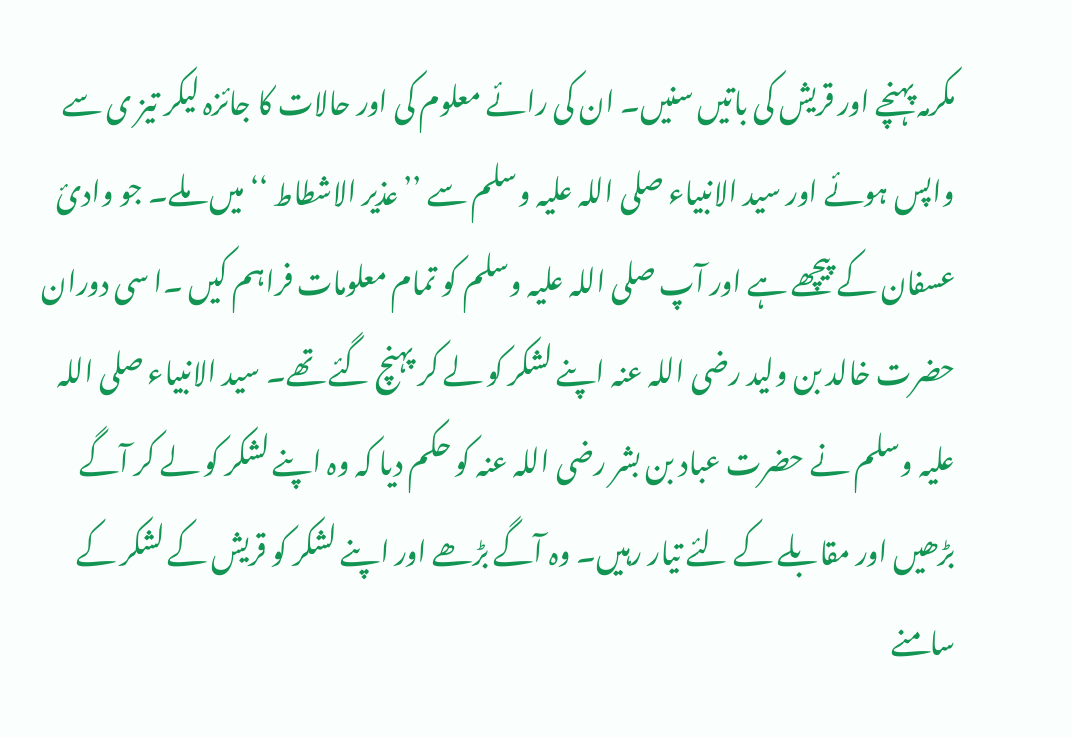مکرمہ پہنچے اور قریش کی باتیں سنیں۔ ان کی رائے معلوم کی اور حالات کا جائزہ لیکر تیز ی سے واپس ہوئے اور سید الانبیاء صلی اللہ علیہ وسلم سے ’’عذیر الاشطاط ‘‘میں ملے۔ جو وادیٔ عسفان کے پیچھے ہے اور آپ صلی اللہ علیہ وسلم کو تمام معلومات فراہم کیں ۔ا سی دوران حضرت خالد بن ولید رضی اللہ عنہ اپنے لشکر کو لے کر پہنچ گئے تھے۔ سید الانبیاء صلی اللہ علیہ وسلم نے حضرت عباد بن بشر رضی اللہ عنہ کو حکم دیا کہ وہ اپنے لشکر کو لے کر آگے بڑھیں اور مقابلے کے لئے تیار رہیں۔ وہ آگے بڑھے اور اپنے لشکر کو قریش کے لشکر کے سامنے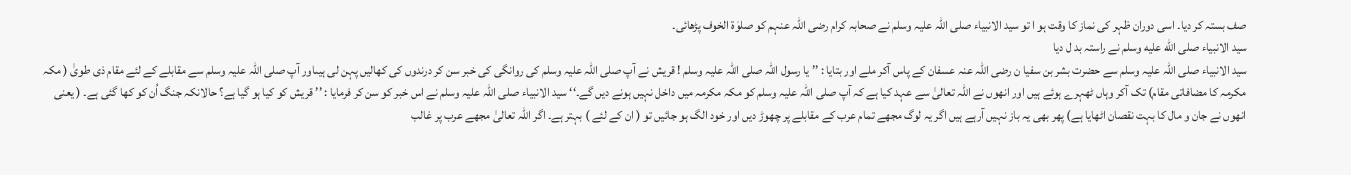صف بستہ کر دیا۔ اسی دوران ظہر کی نماز کا وقت ہو ا تو سید الانبیاء صلی اللہ علیہ وسلم نے صحابہ کرام رضی اللہ عنہم کو صلوٰۃ الخوف پڑھائی۔
سید الانبیاء صلى الله عليه وسلم نے راستہ بد ل دیا
سید الانبیاء صلی اللہ علیہ وسلم سے حضرت بشر بن سفیا ن رضی اللہ عنہ عسفان کے پاس آکر ملے اور بتایا : ’’ یا رسول اللہ صلی اللہ علیہ وسلم ! قریش نے آپ صلی اللہ علیہ وسلم کی روانگی کی خبر سن کر درندوں کی کھالیں پہن لی ہیںاور آپ صلی اللہ علیہ وسلم سے مقابلے کے لئے مقام ذی طویٰ ( مکہ مکرمہ کا مضافاتی مقام) تک آکر وہاں ٹھہرے ہوئے ہیں اور انھوں نے اللہ تعالیٰ سے عہد کیا ہے کہ آپ صلی اللہ علیہ وسلم کو مکہ مکرمہ میں داخل نہیں ہونے دیں گے۔‘‘ سید الانبیاء صلی اللہ علیہ وسلم نے اس خبر کو سن کر فرمایا : ’’ قریش کو کیا ہو گیا ہے؟ حالانکہ جنگ اُن کو کھا گئی ہے۔ ( یعنی انھوں نے جان و مال کا بہت نقصان اٹھایا ہے) پھر بھی یہ باز نہیں آرہے ہیں اگر یہ لوگ مجھے تمام عرب کے مقابلے پر چھوڑ دیں اور خود الگ ہو جائیں تو ( ان کے لئے ) بہتر ہے۔ اگر اللہ تعالیٰ مجھے عرب پر غالب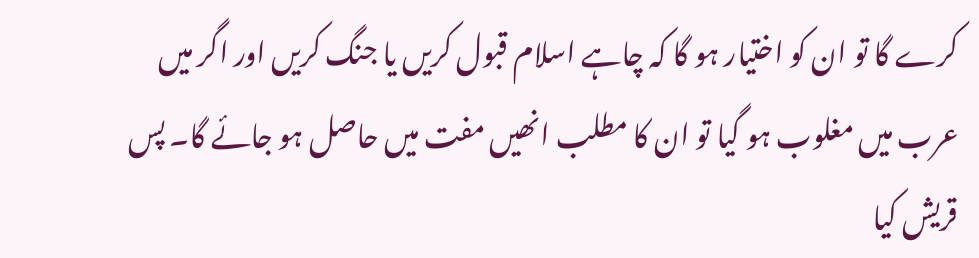کرے گا تو ان کو اختیار ہو گا کہ چاہے اسلام قبول کریں یا جنگ کریں اور اگر میں عرب میں مغلوب ہو گیا تو ان کا مطلب انھیں مفت میں حاصل ہو جائے گا۔ پس قریش کیا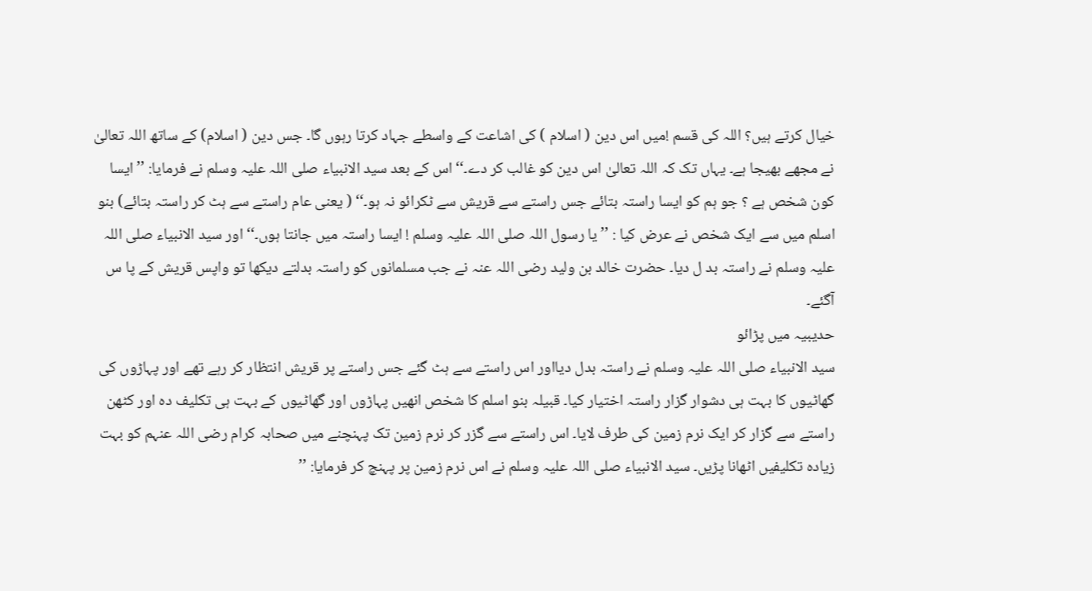خیال کرتے ہیں؟ اللہ کی قسم !میں اس دین ( اسلام ) کی اشاعت کے واسطے جہاد کرتا رہوں گا۔ جس دین ( اسلام) کے ساتھ اللہ تعالیٰ نے مجھے بھیجا ہے۔ یہاں تک کہ اللہ تعالیٰ اس دین کو غالب کر دے۔‘‘ اس کے بعد سید الانبیاء صلی اللہ علیہ وسلم نے فرمایا: ’’ ایسا کون شخص ہے ؟ جو ہم کو ایسا راستہ بتائے جس راستے سے قریش سے ٹکرائو نہ ہو۔‘‘ ( یعنی عام راستے سے ہٹ کر راستہ بتائے) بنو اسلم میں سے ایک شخص نے عرض کیا : ’’ یا رسول اللہ صلی اللہ علیہ وسلم ! ایسا راستہ میں جانتا ہوں۔‘‘ اور سید الانبیاء صلی اللہ علیہ وسلم نے راستہ بد ل دیا۔ حضرت خالد بن ولید رضی اللہ عنہ نے جب مسلمانوں کو راستہ بدلتے دیکھا تو واپس قریش کے پا س آگئے۔
حدیبیہ میں پڑائو
سید الانبیاء صلی اللہ علیہ وسلم نے راستہ بدل دیااور اس راستے سے ہٹ گئے جس راستے پر قریش انتظار کر رہے تھے اور پہاڑوں کی گھاٹیوں کا بہت ہی دشوار گزار راستہ اختیار کیا۔ قبیلہ بنو اسلم کا شخص انھیں پہاڑوں اور گھاٹیوں کے بہت ہی تکلیف دہ اور کٹھن راستے سے گزار کر ایک نرم زمین کی طرف لایا۔ اس راستے سے گزر کر نرم زمین تک پہنچنے میں صحابہ کرام رضی اللہ عنہم کو بہت زیادہ تکلیفیں اٹھانا پڑیں۔ سید الانبیاء صلی اللہ علیہ وسلم نے اس نرم زمین پر پہنچ کر فرمایا: ’’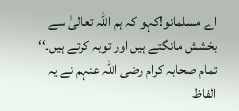اے مسلمانو!کہو کہ ہم اللہ تعالیٰ سے بخشش مانگتے ہیں اور توبہ کرتے ہیں۔‘‘ تمام صحابہ کرام رضی اللہ عنہم نے یہ الفاظ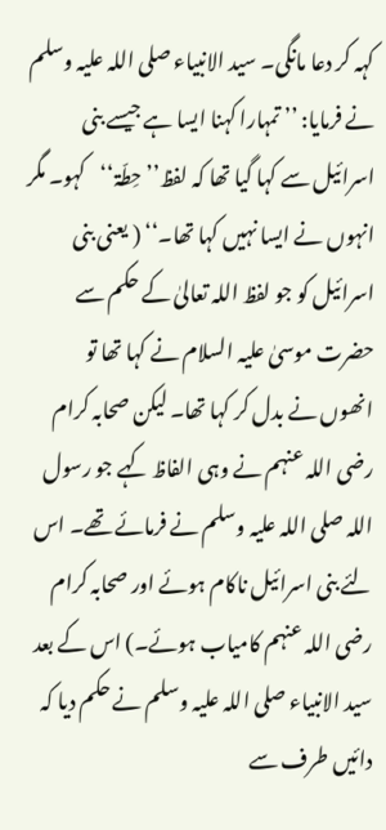کہہ کر دعا مانگی۔ سید الانبیاء صلی اللہ علیہ وسلم نے فرمایا: ’’ تمہارا کہنا ایسا ہے جیسے بنی اسرائیل سے کہا گیا تھا کہ لفظ’’ حِطّۃ‘‘کہو۔ مگر انہوں نے ایسا نہیں کہا تھا۔‘‘ ( یعنی بنی اسرائیل کو جو لفظ اللہ تعالیٰ کے حکم سے حضرت موسیٰ علیہ السلام نے کہا تھا تو انھوں نے بدل کر کہا تھا۔ لیکن صحابہ کرام رضی اللہ عنہم نے وہی الفاظ کہے جو رسول اللہ صلی اللہ علیہ وسلم نے فرمائے تھے۔ اس لئے بنی اسرائیل ناکام ہوئے اور صحابہ کرام رضی اللہ عنہم کامیاب ہوئے۔) اس کے بعد سید الانبیاء صلی اللہ علیہ وسلم نے حکم دیا کہ دائیں طرف سے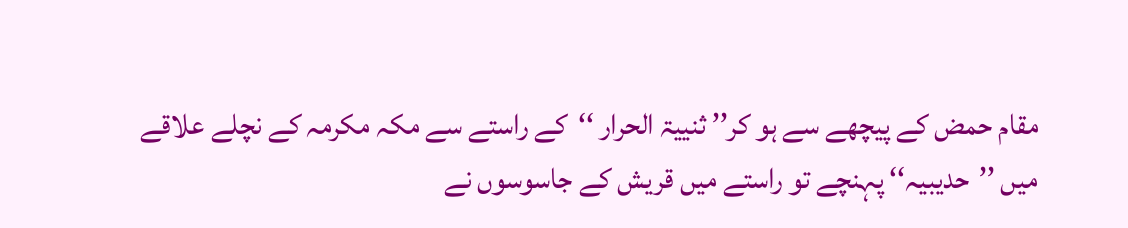مقام حمض کے پیچھے سے ہو کر’’ ثنییۃ الحرار ‘‘کے راستے سے مکہ مکرمہ کے نچلے علاقے میں ’’حدیبیہ‘‘ پہنچے تو راستے میں قریش کے جاسوسوں نے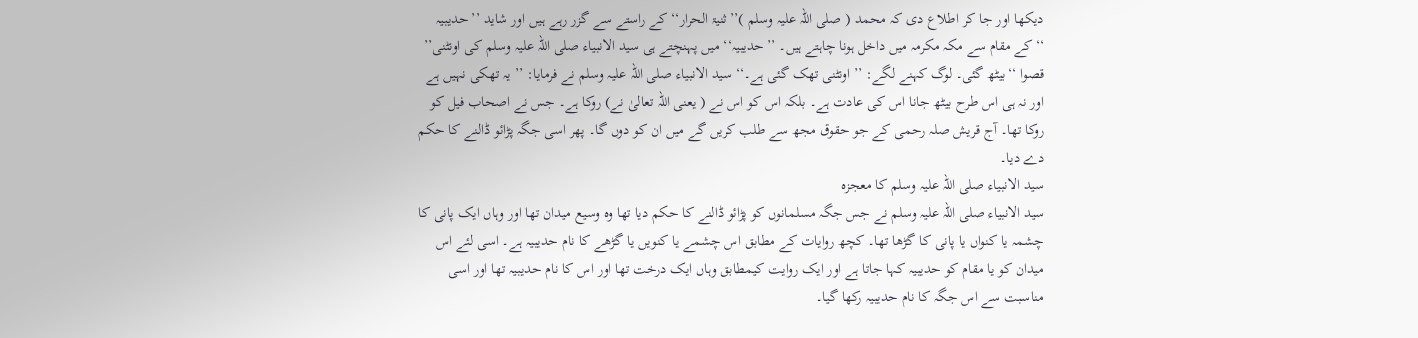دیکھا اور جا کر اطلاع دی کہ محمد ( صلی اللہ علیہ وسلم )’’ثنیۃ الحرار‘‘ کے راستے سے گزر رہے ہیں اور شاید ’’حدیبیہ ‘‘کے مقام سے مکہ مکرمہ میں داخل ہونا چاہتے ہیں۔ ’’حدیبیہ‘‘ میں پہنچتے ہی سید الانبیاء صلی اللہ علیہ وسلم کی اونٹنی’’ قصوا ‘‘بیٹھ گئی۔ لوگ کہنے لگے: ’’ اونٹنی تھک گئی ہے۔‘‘ سید الانبیاء صلی اللہ علیہ وسلم نے فرمایا: ’’ یہ تھکی نہیں ہے اور نہ ہی اس طرح بیٹھ جانا اس کی عادت ہے۔ بلکہ اس کو اس نے ( یعنی اللہ تعالیٰ نے) روکا ہے۔ جس نے اصحاب فیل کو روکا تھا۔ آج قریش صلہ رحمی کے جو حقوق مجھ سے طلب کریں گے میں ان کو دوں گا۔ پھر اسی جگہ پڑائو ڈالنے کا حکم دے دیا۔
سید الانبیاء صلی اللہ علیہ وسلم کا معجزہ
سید الانبیاء صلی اللہ علیہ وسلم نے جس جگہ مسلمانوں کو پڑائو ڈالنے کا حکم دیا تھا وہ وسیع میدان تھا اور وہاں ایک پانی کا چشمہ یا کنواں یا پانی کا گڑھا تھا۔ کچھ روایات کے مطابق اس چشمے یا کنویں یا گڑھے کا نام حدیبیہ ہے۔ اسی لئے اس میدان کو یا مقام کو حدیبیہ کہا جاتا ہے اور ایک روایت کیمطابق وہاں ایک درخت تھا اور اس کا نام حدیبیہ تھا اور اسی مناسبت سے اس جگہ کا نام حدیبیہ رکھا گیا۔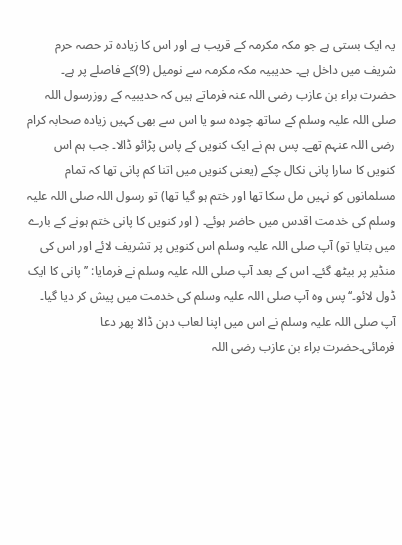یہ ایک بستی ہے جو مکہ مکرمہ کے قریب ہے اور اس کا زیادہ تر حصہ حرم شریف میں داخل ہے۔ حدیبیہ مکہ مکرمہ سے نومیل (9)کے فاصلے پر ہے۔ حضرت براء بن عازب رضی اللہ عنہ فرماتے ہیں کہ حدیبیہ کے روزرسول اللہ صلی اللہ علیہ وسلم کے ساتھ چودہ سو یا اس سے بھی کہیں زیادہ صحابہ کرام رضی اللہ عنہم تھے۔ پس ہم نے ایک کنویں کے پاس پڑائو ڈالا۔ جب ہم اس کنویں کا سارا پانی نکال چکے (یعنی کنویں میں اتنا کم پانی تھا کہ تمام مسلمانوں کو نہیں مل سکا تھا اور ختم ہو گیا تھا) تو رسول اللہ صلی اللہ علیہ وسلم کی خدمت اقدس میں حاضر ہوئے۔ ( اور کنویں کا پانی ختم ہونے کے بارے میں بتایا تو) آپ صلی اللہ علیہ وسلم اس کنویں پر تشریف لائے اور اس کی منڈیر پر بیٹھ گئے۔ اس کے بعد آپ صلی اللہ علیہ وسلم نے فرمایا: ’’ پانی کا ایک ڈول لائو۔‘‘ پس وہ آپ صلی اللہ علیہ وسلم کی خدمت میں پیش کر دیا گیا۔ آپ صلی اللہ علیہ وسلم نے اس میں اپنا لعاب دہن ڈالا پھر دعا فرمائی۔حضرت براء بن عازب رضی اللہ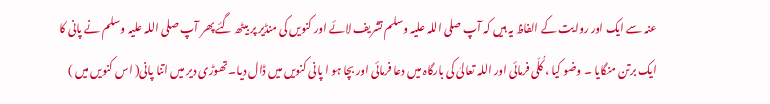عنہ سے ایک اور روایت کے الفاظ یہ ہیں کہ آپ صلی اللہ علیہ وسلم تشریف لائے اور کنویں کی منڈیر پر بیٹھ گئے پھر آپ صلی اللہ علیہ وسلم نے پانی کا ایک برتن منگایا ۔ وضو کیا ، کُلّی فرمائی اور اللہ تعالیٰ کی بارگاہ میں دعا فرمائی اور بچا ہو ا پانی کنویں میں ڈال دیا۔ تھوڑی دیر میں اتنا پانی( اس کنویں میں )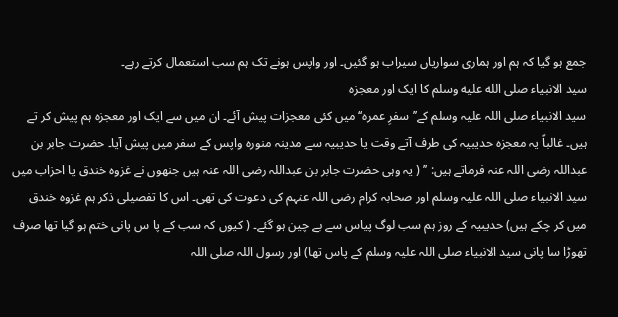جمع ہو گیا کہ ہم اور ہماری سواریاں سیراب ہو گئیں۔ اور واپس ہونے تک ہم سب استعمال کرتے رہے۔
سید الانبیاء صلى الله عليه وسلم کا ایک اور معجزہ
سید الانبیاء صلی اللہ علیہ وسلم کے’’ سفرِ عمرہ‘‘ میں کئی معجزات پیش آئے۔ ان میں سے ایک اور معجزہ ہم پیش کر تے ہیں۔ غالباً یہ معجزہ حدیبیہ کی طرف آتے وقت یا حدیبیہ سے مدینہ منورہ واپس کے سفر میں پیش آیا۔ حضرت جابر بن عبداللہ رضی اللہ عنہ فرماتے ہیں: ’’ ( یہ وہی حضرت جابر بن عبداللہ رضی اللہ عنہ ہیں جنھوں نے غزوہ خندق یا احزاب میں سید الانبیاء صلی اللہ علیہ وسلم اور صحابہ کرام رضی اللہ عنہم کی دعوت کی تھی۔ اس کا تفصیلی ذکر ہم غزوہ خندق میں کر چکے ہیں) حدیبیہ کے روز ہم سب لوگ پیاس سے بے چین ہو گئے۔ ( کیوں کہ سب کے پا س پانی ختم ہو گیا تھا صرف تھوڑا سا پانی سید الانبیاء صلی اللہ علیہ وسلم کے پاس تھا) اور رسول اللہ صلی اللہ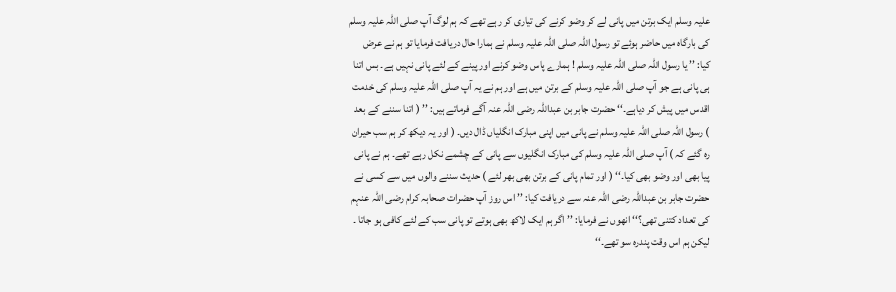علیہ وسلم ایک برتن میں پانی لے کر وضو کرنے کی تیاری کر رہے تھے کہ ہم لوگ آپ صلی اللہ علیہ وسلم کی بارگاہ میں حاضر ہوئے تو رسول اللہ صلی اللہ علیہ وسلم نے ہمارا حال دریافت فرمایا تو ہم نے عرض کیا: ’’ یا رسول اللہ صلی اللہ علیہ وسلم ! ہمارے پاس وضو کرنے اور پینے کے لئے پانی نہیں ہے۔ بس اتنا ہی پانی ہے جو آپ صلی اللہ علیہ وسلم کے برتن میں ہے اور ہم نے یہ آپ صلی اللہ علیہ وسلم کی خدمت اقدس میں پیش کر دیاہے۔‘‘ حضرت جابر بن عبداللہ رضی اللہ عنہ آگے فرماتے ہیں: ’’ ( اتنا سننے کے بعد ) رسول اللہ صلی اللہ علیہ وسلم نے پانی میں اپنی مبارک انگلیاں ڈال دیں۔ ( اور یہ دیکھ کر ہم سب حیران رہ گئے کہ ) آپ صلی اللہ علیہ وسلم کی مبارک انگلیوں سے پانی کے چشمے نکل رہے تھے۔ ہم نے پانی پیا بھی اور وضو بھی کیا۔‘‘ ( اور تمام پانی کے برتن بھی بھر لئے ) حدیث سننے والوں میں سے کسی نے حضرت جابر بن عبداللہ رضی اللہ عنہ سے دریافت کیا: ’’ اس روز آپ حضرات صحابہ کرام رضی اللہ عنہم کی تعداد کتنی تھی؟‘‘ انھوں نے فرمایا: ’’ اگر ہم ایک لاکھ بھی ہوتے تو پانی سب کے لئے کافی ہو جاتا ۔ لیکن ہم اس وقت پندرہ سو تھے۔‘‘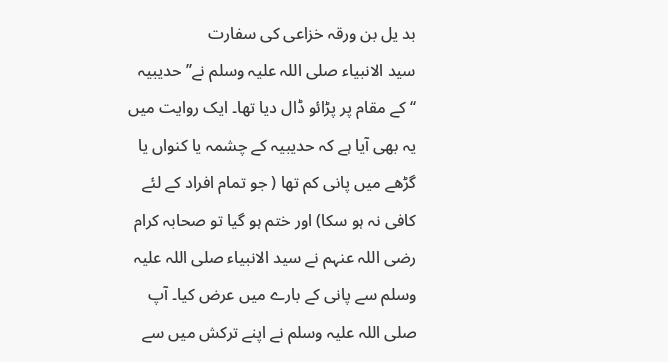بد یل بن ورقہ خزاعی کی سفارت
سید الانبیاء صلی اللہ علیہ وسلم نے’’ حدیبیہ ‘‘کے مقام پر پڑائو ڈال دیا تھا۔ ایک روایت میں یہ بھی آیا ہے کہ حدیبیہ کے چشمہ یا کنواں یا گڑھے میں پانی کم تھا ( جو تمام افراد کے لئے کافی نہ ہو سکا) اور ختم ہو گیا تو صحابہ کرام رضی اللہ عنہم نے سید الانبیاء صلی اللہ علیہ وسلم سے پانی کے بارے میں عرض کیا۔ آپ صلی اللہ علیہ وسلم نے اپنے ترکش میں سے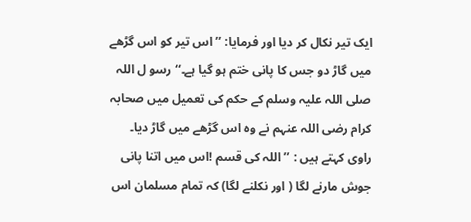ایک تیر نکال کر دیا اور فرمایا: ’’ اس تیر کو اس گڑھے میں گاڑ دو جس کا پانی ختم ہو گیا ہے۔‘‘ رسو ل اللہ صلی اللہ علیہ وسلم کے حکم کی تعمیل میں صحابہ کرام رضی اللہ عنہم نے وہ اس گڑھے میں گاڑ دیا۔ راوی کہتے ہیں : ’’ اللہ کی قسم !اس میں اتنا پانی جوش مارنے لگا ( اور نکلنے لگا) کہ تمام مسلمان اس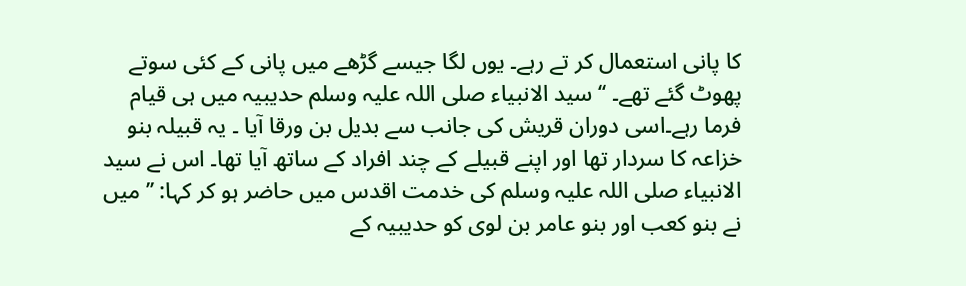کا پانی استعمال کر تے رہے۔ یوں لگا جیسے گڑھے میں پانی کے کئی سوتے پھوٹ گئے تھے۔ ‘‘ سید الانبیاء صلی اللہ علیہ وسلم حدیبیہ میں ہی قیام فرما رہے۔اسی دوران قریش کی جانب سے بدیل بن ورقا آیا ۔ یہ قبیلہ بنو خزاعہ کا سردار تھا اور اپنے قبیلے کے چند افراد کے ساتھ آیا تھا۔ اس نے سید الانبیاء صلی اللہ علیہ وسلم کی خدمت اقدس میں حاضر ہو کر کہا: ’’ میں نے بنو کعب اور بنو عامر بن لوی کو حدیبیہ کے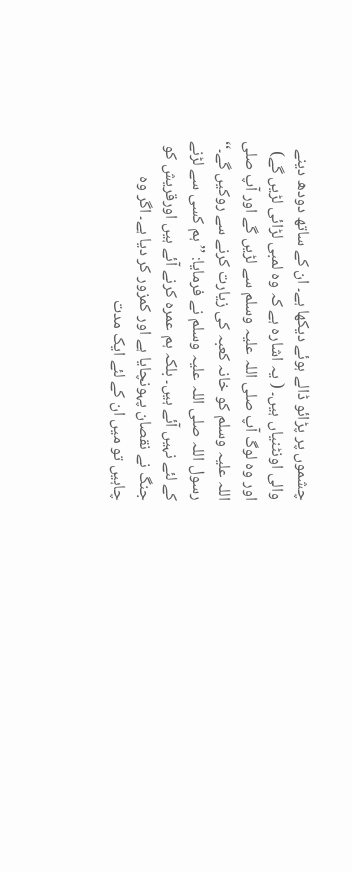چشموں پر پڑائو ڈالے ہوئے دیکھا ہے۔ ان کے ساتھ دودھ دینے والی اونٹنیاں ہیں۔ ( یہ اشارہ ہے کہ وہ لمبی لڑائی لڑیں گے) اور وہ لوگ آپ صلی اللہ علیہ وسلم سے لڑیں گے اور آپ صلی اللہ علیہ وسلم کو خانہ کعبہ کی زیارت کرنے سے روکیں گے۔‘‘ رسول اللہ صلی اللہ علیہ وسلم نے فرمایا: ’’ ہم کسی سے لڑنے کے لئے نہیں آئے ہیں۔ بلکہ ہم عمرہ کرنے آئے ہیں اورقریش کو جنگ نے نقصان پہونچایا ہے اور کمزور کر دیا ہے۔ اگر وہ چاہیں تو میں ان کے لئے ایک مدت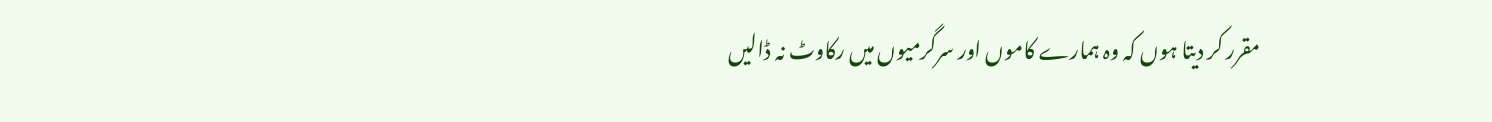مقرر کر دیتا ہوں کہ وہ ہمارے کاموں اور سرگرمیوں میں رکاوٹ نہ ڈالیں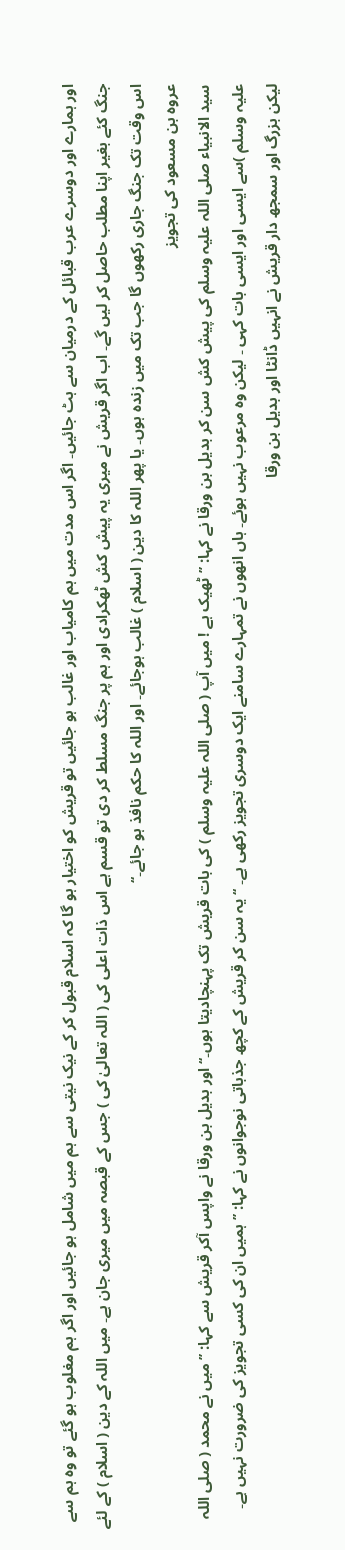اور ہمارے اور دوسرے عرب قبائل کے درمیان سے ہٹ جائیں۔ اگر اس مدت میں ہم کامیاب اور غالب ہو جائیں تو قریش کو اختیار ہو گا کہ اسلام قبول کر کے نیک نیتی سے ہم میں شامل ہو جائیں اور اگر ہم مغلوب ہو گئے تو وہ ہم سے جنگ کئے بغیر اپنا مطلب حاصل کر لیں گے۔ اب اگر قریش نے میری یہ پیش کش ٹھکرادی اور ہم پر جنگ مسلط کر دی تو قسم ہے اس ذات اعلی کی ( اللہ تعالیٰ کی ) جس کے قبصہ میں میری جان ہے۔ میں اللہ کے دین ( اسلام ) کے لئے اس وقت تک جنگ جاری رکھوں گا جب تک میں زندہ ہوں۔ یا پھر اللہ کا دین ( اسلام ) غالب ہوجائے۔ اور اللہ کا حکم نافذ ہو جائے۔‘‘
عروہ بن مسعود کی تجویز
سید الانبیاء صلی اللہ علیہ وسلم کی پیش کش سن کر بدیل بن ورقا نے کہا: ’’ ٹھیک ہے ! میں آپ ( صلی اللہ علیہ وسلم ) کی بات قریش تک پہنچادیتا ہوں۔‘‘ اور بدیل بن ورقا نے واپس آکر قریش سے کہا: ’’ میں نے محمد ( صلی اللہ علیہ وسلم )سے ایسی اور ایسی بات کہی ۔ لیکن وہ مرعوب نہیں ہوئے۔ ہاں انھوں نے تمہارے سامنے ایک دوسری تجویز رکھی ہے۔ ‘‘ یہ سن کر قریش کے کچھ جذباتی نوجوانوں نے کہا: ’’ہمیں ان کی کسی تجویز کی ضرورت نہیں ہے۔ لیکن بزرگ اور سمجھ دار قریش نے انہیں ڈانٹا اور بدیل بن ورقا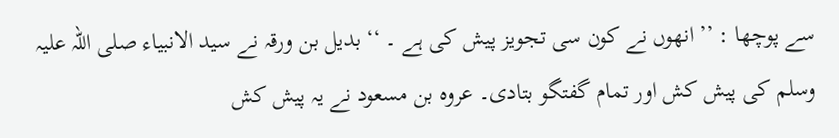سے پوچھا : ’’ انھوں نے کون سی تجویز پیش کی ہے ۔ ‘‘ بدیل بن ورقہ نے سید الانبیاء صلی اللہ علیہ وسلم کی پیش کش اور تمام گفتگو بتادی۔ عروہ بن مسعود نے یہ پیش کش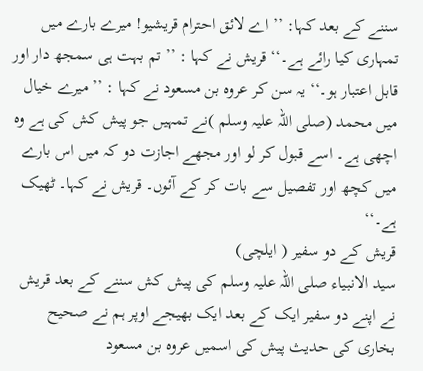سننے کے بعد کہا: ’’ اے لائق احترام قریشیو! میرے بارے میں تمہاری کیا رائے ہے۔‘‘ قریش نے کہا : ’’ تم بہت ہی سمجھ دار اور قابل اعتبار ہو۔‘‘ یہ سن کر عروہ بن مسعود نے کہا : ’’ میرے خیال میں محمد (صلی اللہ علیہ وسلم )نے تمہیں جو پیش کش کی ہے وہ اچھی ہے۔ اسے قبول کر لو اور مجھے اجازت دو کہ میں اس بارے میں کچھ اور تفصیل سے بات کر کے آئوں۔ قریش نے کہا۔ ٹھیک ہے۔‘‘
قریش کے دو سفیر ( ایلچی)
سید الانبیاء صلی اللہ علیہ وسلم کی پیش کش سننے کے بعد قریش نے اپنے دو سفیر ایک کے بعد ایک بھیجے اوپر ہم نے صحیح بخاری کی حدیث پیش کی اسمیں عروہ بن مسعود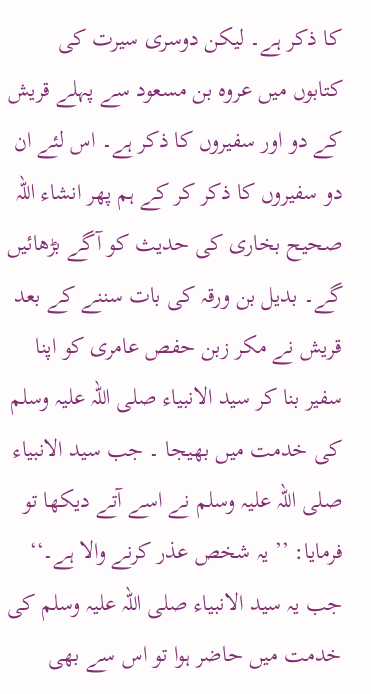کا ذکر ہے۔ لیکن دوسری سیرت کی کتابوں میں عروہ بن مسعود سے پہلے قریش کے دو اور سفیروں کا ذکر ہے۔ اس لئے ان دو سفیروں کا ذکر کر کے ہم پھر انشاء اللہ صحیح بخاری کی حدیث کو آگے بڑھائیں گے۔ بدیل بن ورقہ کی بات سننے کے بعد قریش نے مکر زبن حفص عامری کو اپنا سفیر بنا کر سید الانبیاء صلی اللہ علیہ وسلم کی خدمت میں بھیجا ۔ جب سید الانبیاء صلی اللہ علیہ وسلم نے اسے آتے دیکھا تو فرمایا: ’’ یہ شخص عذر کرنے والا ہے۔‘‘ جب یہ سید الانبیاء صلی اللہ علیہ وسلم کی خدمت میں حاضر ہوا تو اس سے بھی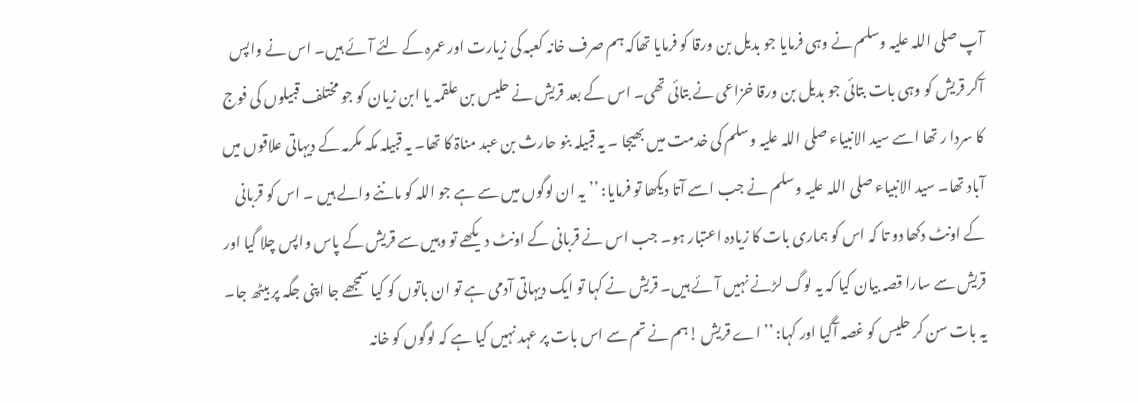آپ صلی اللہ علیہ وسلم نے وہی فرمایا جو بدیل بن ورقا کو فرمایا تھاکہ ہم صرف خانہ کعبہ کی زیارت اور عمرہ کے لئے آئے ہیں۔ اس نے واپس آکر قریش کو وہی بات بتائی جو بدیل بن ورقا خزاعی نے بتائی تھی۔ اس کے بعد قریش نے حلیس بن علقمہ یا ابن زیان کو جو مختلف قبیلوں کی فوج کا سردا ر تھا اسے سید الانبیاء صلی اللہ علیہ وسلم کی خدمت میں بھیجا ۔ یہ قبیلہ بنو حارث بن عبد مناۃ کا تھا۔ یہ قبیلہ مکہ مکرمہ کے دیہاتی علاقوں میں آباد تھا۔ سید الانبیاء صلی اللہ علیہ وسلم نے جب اسے آتا دیکھا تو فرمایا: ’’ یہ ان لوگوں میں سے ہے جو اللہ کو ماننے والے ہیں ۔ اس کو قربانی کے اونٹ دکھا دو تا کہ اس کو ہماری بات کا زیادہ اعتبار ہو۔ جب اس نے قربانی کے اونٹ دیکھے تو وہیں سے قریش کے پاس واپس چلا گیا اور قریش سے سارا قصہ بیان کیا کہ یہ لوگ لڑنے نہیں آئے ہیں۔ قریش نے کہا تو ایک دیہاتی آدمی ہے تو ان باتوں کو کیا سمجھے جا اپنی جگہ پر بیٹھ جا۔ یہ بات سن کر حلیس کو غصہ آگیا اور کہا: ’’ اے قریش !ہم نے تم سے اس بات پر عہد نہیں کیا ہے کہ لوگوں کو خانہ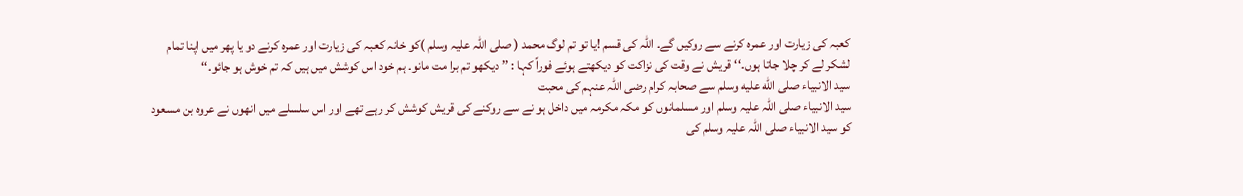کعبہ کی زیارت اور عمرہ کرنے سے روکیں گے۔ اللہ کی قسم !یا تو تم لوگ محمد ( صلی اللہ علیہ وسلم )کو خانہ کعبہ کی زیارت اور عمرہ کرنے دو یا پھر میں اپنا تمام لشکر لے کر چلا جاتا ہوں۔‘‘ قریش نے وقت کی نزاکت کو دیکھتے ہوئے فوراً کہا : ’’ دیکھو تم برا مت مانو۔ ہم خود اس کوشش میں ہیں کہ تم خوش ہو جائو۔‘‘
سید الانبیاء صلى الله عليه وسلم سے صحابہ کرام رضی اللہ عنہم کی محبت
سید الانبیاء صلی اللہ علیہ وسلم اور مسلمانوں کو مکہ مکرمہ میں داخل ہو نے سے روکنے کی قریش کوشش کر رہے تھے اور اس سلسلے میں انھوں نے عروہ بن مسعود کو سید الانبیاء صلی اللہ علیہ وسلم کی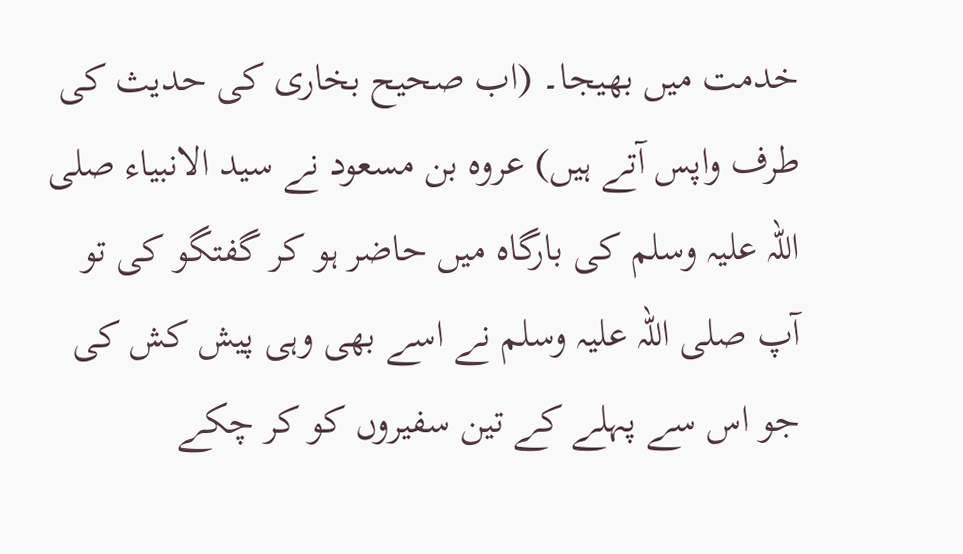خدمت میں بھیجا۔ (اب صحیح بخاری کی حدیث کی طرف واپس آتے ہیں) عروہ بن مسعود نے سید الانبیاء صلی اللہ علیہ وسلم کی بارگاہ میں حاضر ہو کر گفتگو کی تو آپ صلی اللہ علیہ وسلم نے اسے بھی وہی پیش کش کی جو اس سے پہلے کے تین سفیروں کو کر چکے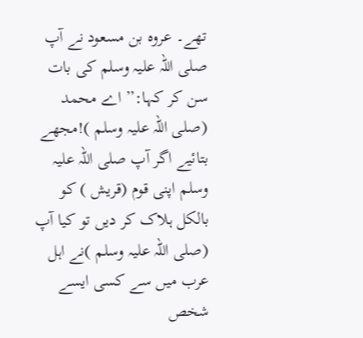تھے۔ عروہ بن مسعود نے آپ صلی اللہ علیہ وسلم کی بات سن کر کہا:’’ اے محمد (صلی اللہ علیہ وسلم )!مجھے بتائیے اگر آپ صلی اللہ علیہ وسلم اپنی قوم (قریش ) کو بالکل ہلاک کر دیں تو کیا آپ (صلی اللہ علیہ وسلم )نے اہل عرب میں سے کسی ایسے شخص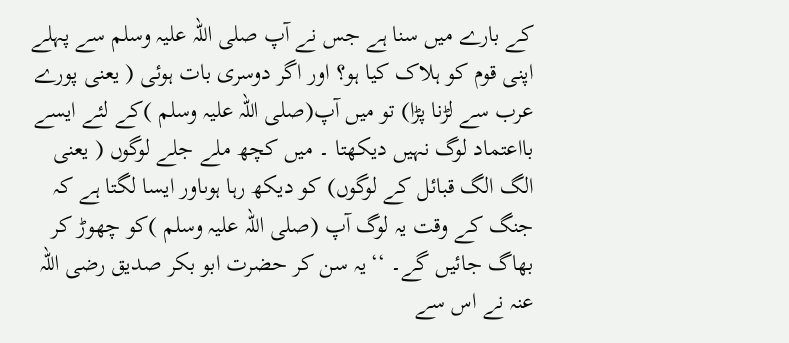کے بارے میں سنا ہے جس نے آپ صلی اللہ علیہ وسلم سے پہلے اپنی قوم کو ہلاک کیا ہو؟ اور اگر دوسری بات ہوئی ( یعنی پورے عرب سے لڑنا پڑا) تو میں آپ(صلی اللہ علیہ وسلم )کے لئے ایسے بااعتماد لوگ نہیں دیکھتا ۔ میں کچھ ملے جلے لوگوں ( یعنی الگ الگ قبائل کے لوگوں) کو دیکھ رہا ہوںاور ایسا لگتا ہے کہ جنگ کے وقت یہ لوگ آپ (صلی اللہ علیہ وسلم )کو چھوڑ کر بھاگ جائیں گے۔ ‘‘یہ سن کر حضرت ابو بکر صدیق رضی اللہ عنہ نے اس سے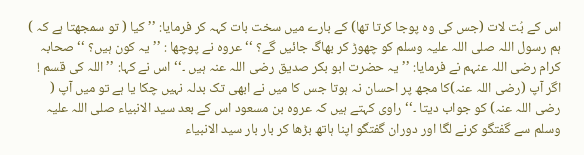اس کے بُت لات (جس کی وہ پوجا کرتا تھا) کے بارے میں سخت بات کہہ کر فرمایا: ’’ کیا ( تو سمجھتا ہے کہ ) ہم رسول اللہ صلی اللہ علیہ وسلم کو چھوڑ کر بھاگ جائیں گے؟ ‘‘ عروہ نے پوچھا : ’’ یہ کون ہیں؟ ‘‘ صحابہ کرام رضی اللہ عنہم نے فرمایا: ’’ یہ حضرت ابو بکر صدیق رضی اللہ عنہ ہیں ۔‘‘ اس نے کہا: ’’ اللہ کی قسم ! اگر آپ (رضی اللہ عنہ)کا مجھ پر احسان نہ ہوتا جس کا میں نے ابھی تک بدلہ نہیں چکا یا ہے تو میں آپ ( رضی اللہ عنہ) کو جواب دیتا ۔‘‘ راوی کہتے ہیں کہ عروہ بن مسعود اس کے بعد سید الانبیاء صلی اللہ علیہ وسلم سے گفتگو کرنے لگا اور دوران گفتگو اپنا ہاتھ بڑھا کر بار بار سید الانبیاء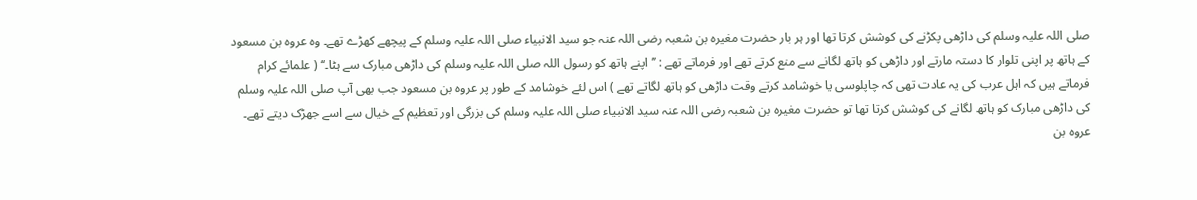صلی اللہ علیہ وسلم کی داڑھی پکڑنے کی کوشش کرتا تھا اور ہر بار حضرت مغیرہ بن شعبہ رضی اللہ عنہ جو سید الانبیاء صلی اللہ علیہ وسلم کے پیچھے کھڑے تھے۔ وہ عروہ بن مسعود کے ہاتھ پر اپنی تلوار کا دستہ مارتے اور داڑھی کو ہاتھ لگانے سے منع کرتے تھے اور فرماتے تھے : ’’ اپنے ہاتھ کو رسول اللہ صلی اللہ علیہ وسلم کی داڑھی مبارک سے ہٹا۔‘‘ ( علمائے کرام فرماتے ہیں کہ اہل عرب کی یہ عادت تھی کہ چاپلوسی یا خوشامد کرتے وقت داڑھی کو ہاتھ لگاتے تھے ) اس لئے خوشامد کے طور پر عروہ بن مسعود جب بھی آپ صلی اللہ علیہ وسلم کی داڑھی مبارک کو ہاتھ لگانے کی کوشش کرتا تھا تو حضرت مغیرہ بن شعبہ رضی اللہ عنہ سید الانبیاء صلی اللہ علیہ وسلم کی بزرگی اور تعظیم کے خیال سے اسے جھڑک دیتے تھے۔ عروہ بن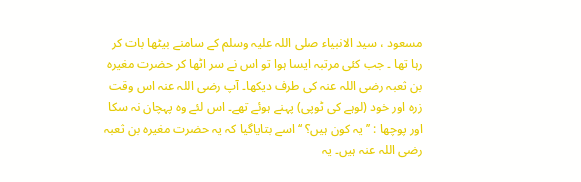مسعود ، سید الانبیاء صلی اللہ علیہ وسلم کے سامنے بیٹھا بات کر رہا تھا ۔ جب کئی مرتبہ ایسا ہوا تو اس نے سر اٹھا کر حضرت مغیرہ بن ثعبہ رضی اللہ عنہ کی طرف دیکھا۔ آپ رضی اللہ عنہ اس وقت زرہ اور خود (لوہے کی ٹوپی) پہنے ہوئے تھے۔ اس لئے وہ پہچان نہ سکا اور پوچھا : ’’ یہ کون ہیں؟ ‘‘ اسے بتایاگیا کہ یہ حضرت مغیرہ بن ثعبہ رضی اللہ عنہ ہیں۔ یہ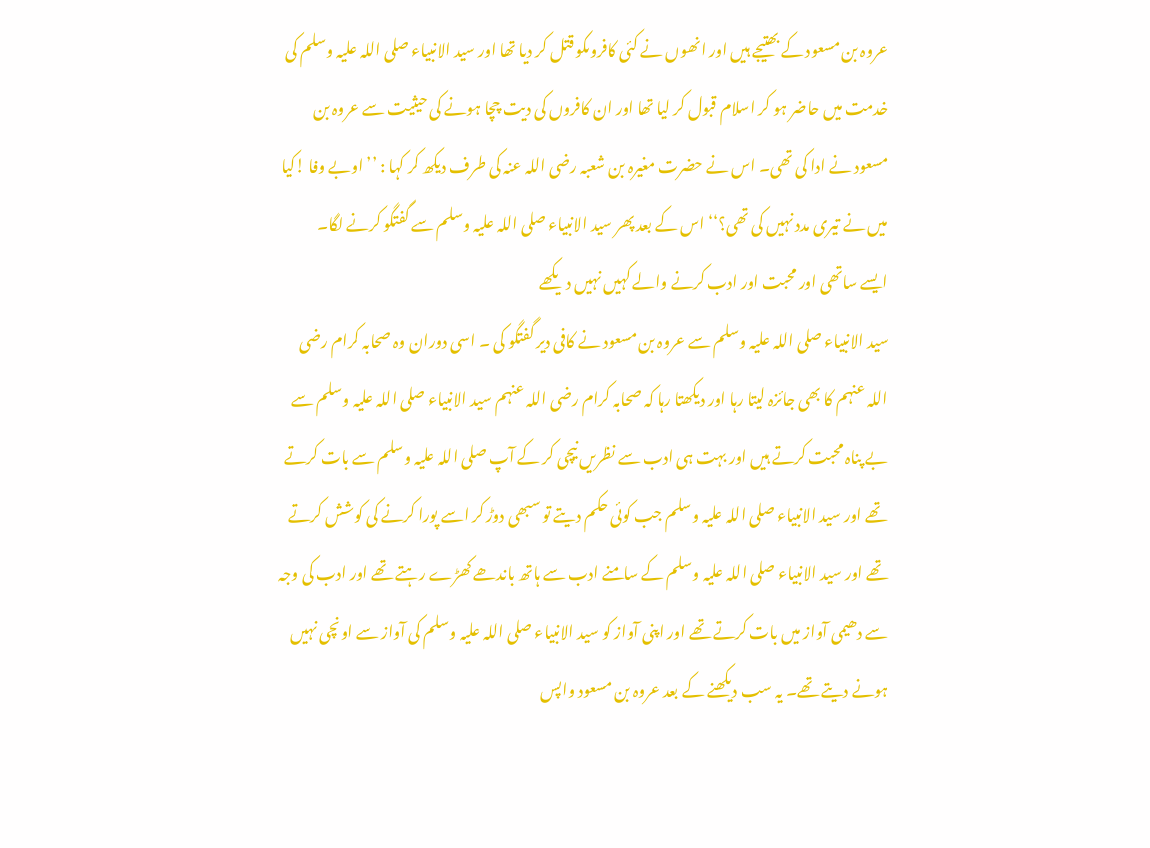عروہ بن مسعود کے بھتیجے ہیں اور انھوں نے کئی کافروںکو قتل کر دیا تھا اور سید الانبیاء صلی اللہ علیہ وسلم کی خدمت میں حاضر ہو کر اسلام قبول کر لیا تھا اور ان کافروں کی دیت چچا ہونے کی حیثیت سے عروہ بن مسعود نے ادا کی تھی۔ اس نے حضرت مغیرہ بن شعبہ رضی اللہ عنہ کی طرف دیکھ کر کہا : ’’ اوبے وفا !کیا میں نے تیری مدد نہیں کی تھی؟‘‘ اس کے بعد پھر سید الانبیاء صلی اللہ علیہ وسلم سے گفتگو کرنے لگا۔
ایسے ساتھی اور محبت اور ادب کرنے والے کہیں نہیں دیکھے
سید الانبیاء صلی اللہ علیہ وسلم سے عروہ بن مسعود نے کافی دیر گفتگو کی ۔ اسی دوران وہ صحابہ کرام رضی اللہ عنہم کا بھی جائزہ لیتا رہا اور دیکھتا رہا کہ صحابہ کرام رضی اللہ عنہم سید الانبیاء صلی اللہ علیہ وسلم سے بے پناہ محبت کرتے ہیں اور بہت ہی ادب سے نظریں نیچی کر کے آپ صلی اللہ علیہ وسلم سے بات کرتے تھے اور سید الانبیاء صلی اللہ علیہ وسلم جب کوئی حکم دیتے تو سبھی دوڑ کر اسے پورا کرنے کی کوشش کرتے تھے اور سید الانبیاء صلی اللہ علیہ وسلم کے سامنے ادب سے ہاتھ باندھے کھڑے رہتے تھے اور ادب کی وجہ سے دھیمی آواز میں بات کرتے تھے اور اپنی آواز کو سید الانبیاء صلی اللہ علیہ وسلم کی آواز سے اونچی نہیں ہونے دیتے تھے۔ یہ سب دیکھنے کے بعد عروہ بن مسعود واپس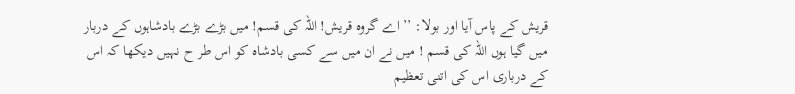قریش کے پاس آیا اور بولا: ’’ اے گروہ قریش! اللہ کی قسم! میں بڑے بڑے بادشاہوں کے دربار میں گیا ہوں اللہ کی قسم ! میں نے ان میں سے کسی بادشاہ کو اس طر ح نہیں دیکھا کہ اس کے درباری اس کی اتنی تعظیم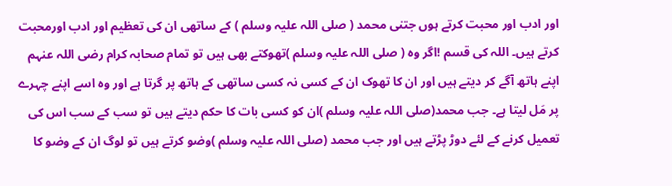اور ادب اور محبت کرتے ہوں جتنی محمد ( صلی اللہ علیہ وسلم ) کے ساتھی ان کی تعظیم اور ادب اورمحبت کرتے ہیں۔ اللہ کی قسم !اگر وہ ( صلی اللہ علیہ وسلم )تھوکتے بھی ہیں تو تمام صحابہ کرام رضی اللہ عنہم اپنے ہاتھ آگے کر دیتے ہیں اور ان کا تھوک ان کے کسی نہ کسی ساتھی کے ہاتھ پر گرتا ہے اور وہ اسے اپنے چہرے پر مَل لیتا ہے۔ جب محمد(صلی اللہ علیہ وسلم )ان کو کسی بات کا حکم دیتے ہیں تو سب کے سب اس کی تعمیل کرنے کے لئے دوڑ پڑتے ہیں اور جب محمد (صلی اللہ علیہ وسلم )وضو کرتے ہیں تو لوگ ان کے وضو کا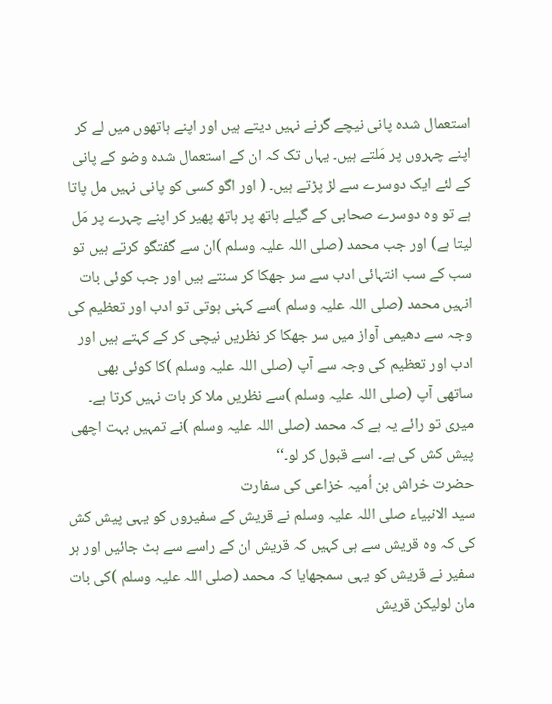استعمال شدہ پانی نیچے گرنے نہیں دیتے ہیں اور اپنے ہاتھوں میں لے کر اپنے چہروں پر مَلتے ہیں۔ یہاں تک کہ ان کے استعمال شدہ وضو کے پانی کے لئے ایک دوسرے سے لڑ پڑتے ہیں۔ ( اور اگو کسی کو پانی نہیں مل پاتا ہے تو وہ دوسرے صحابی کے گیلے ہاتھ پر ہاتھ پھیر کر اپنے چہرے پر مَل لیتا ہے) اور جب محمد (صلی اللہ علیہ وسلم )ان سے گفتگو کرتے ہیں تو سب کے سب انتہائی ادب سے سر جھکا کر سنتے ہیں اور جب کوئی بات انہیں محمد (صلی اللہ علیہ وسلم )سے کہنی ہوتی تو ادب اور تعظیم کی وجہ سے دھیمی آواز میں سر جھکا کر نظریں نیچی کر کے کہتے ہیں اور ادب اور تعظیم کی وجہ سے آپ (صلی اللہ علیہ وسلم )کا کوئی بھی ساتھی آپ (صلی اللہ علیہ وسلم )سے نظریں ملا کر بات نہیں کرتا ہے۔ میری تو رائے یہ ہے کہ محمد (صلی اللہ علیہ وسلم )نے تمہیں بہت اچھی پیش کش کی ہے۔ اسے قبول کر لو۔‘‘
حضرت خراش بن اُمیہ خزاعی کی سفارت
سید الانبیاء صلی اللہ علیہ وسلم نے قریش کے سفیروں کو یہی پیش کش کی کہ وہ قریش سے ہی کہیں کہ قریش ان کے راسے سے ہٹ جائیں اور ہر سفیر نے قریش کو یہی سمجھایا کہ محمد (صلی اللہ علیہ وسلم )کی بات مان لولیکن قریش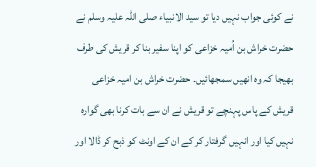نے کوئی جواب نہیں دیا تو سید الانبیاء صلی اللہ علیہ وسلم نے حضرت خراش بن اُمیہ خزاعی کو اپنا سفیر بنا کر قریش کی طرف بھیجا کہ وہ انھیں سمجھائیں۔ حضرت خراش بن امیہ خزاعی قریش کے پاس پہنچے تو قریش نے ان سے بات کرنا بھی گوارہ نہیں کیا اور انہیں گرفتار کر کے ان کے اونٹ کو ذبح کر ڈالا اور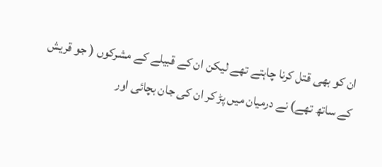ان کو بھی قتل کرنا چاہتے تھے لیکن ان کے قبیلے کے مشرکوں ( جو قریش کے ساتھ تھے) نے درمیان میں پڑ کر ان کی جان بچائی اور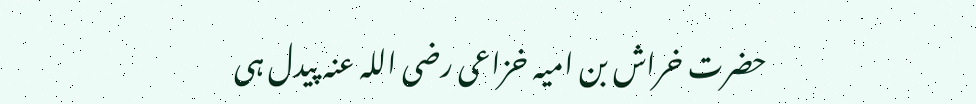حضرت خراش بن امیہ خزاعی رضی اللہ عنہ پیدل ہی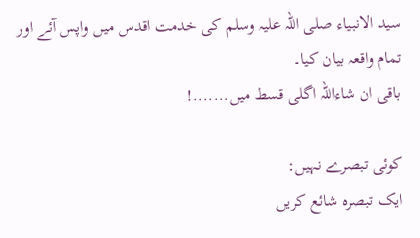سید الانبیاء صلی اللہ علیہ وسلم کی خدمت اقدس میں واپس آئے اور تمام واقعہ بیان کیا۔
باقی ان شاءاللہ اگلی قسط میں.......!

کوئی تبصرے نہیں:
ایک تبصرہ شائع کریں